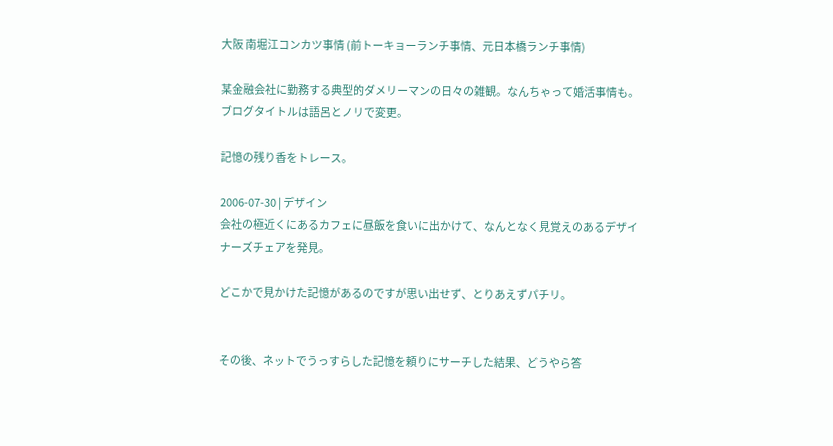大阪 南堀江コンカツ事情 (前トーキョーランチ事情、元日本橋ランチ事情)

某金融会社に勤務する典型的ダメリーマンの日々の雑観。なんちゃって婚活事情も。
ブログタイトルは語呂とノリで変更。

記憶の残り香をトレース。

2006-07-30 | デザイン
会社の極近くにあるカフェに昼飯を食いに出かけて、なんとなく見覚えのあるデザイナーズチェアを発見。

どこかで見かけた記憶があるのですが思い出せず、とりあえずパチリ。


その後、ネットでうっすらした記憶を頼りにサーチした結果、どうやら答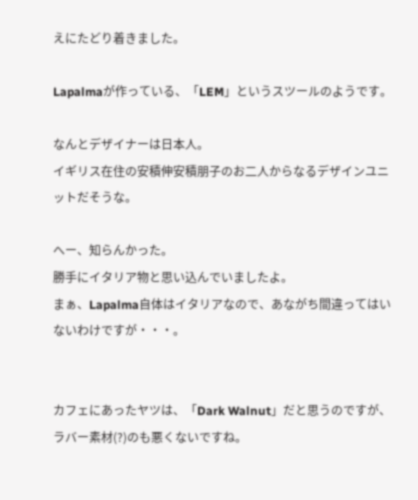えにたどり着きました。

Lapalmaが作っている、「LEM」というスツールのようです。

なんとデザイナーは日本人。
イギリス在住の安積伸安積朋子のお二人からなるデザインユニットだそうな。

へー、知らんかった。
勝手にイタリア物と思い込んでいましたよ。
まぁ、Lapalma自体はイタリアなので、あながち間違ってはいないわけですが・・・。


カフェにあったヤツは、「Dark Walnut」だと思うのですが、ラバー素材(?)のも悪くないですね。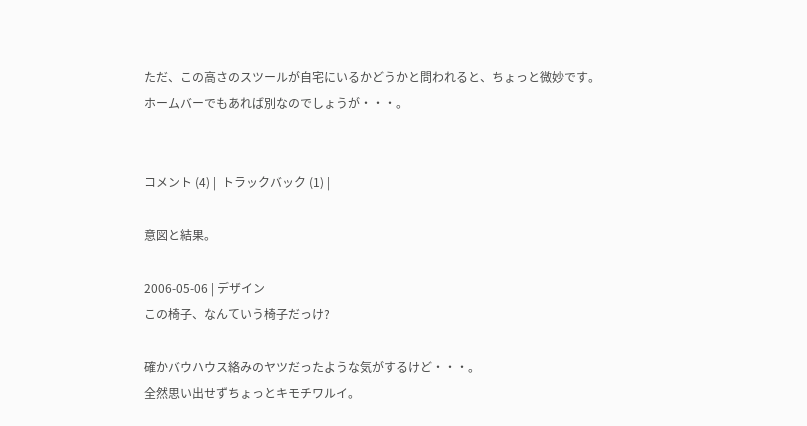ただ、この高さのスツールが自宅にいるかどうかと問われると、ちょっと微妙です。
ホームバーでもあれば別なのでしょうが・・・。


コメント (4) |  トラックバック (1) |

意図と結果。

2006-05-06 | デザイン
この椅子、なんていう椅子だっけ?

確かバウハウス絡みのヤツだったような気がするけど・・・。
全然思い出せずちょっとキモチワルイ。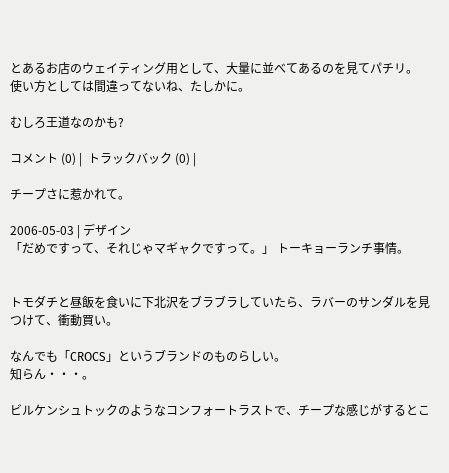とあるお店のウェイティング用として、大量に並べてあるのを見てパチリ。
使い方としては間違ってないね、たしかに。

むしろ王道なのかも?

コメント (0) |  トラックバック (0) |

チープさに惹かれて。

2006-05-03 | デザイン
「だめですって、それじゃマギャクですって。」 トーキョーランチ事情。


トモダチと昼飯を食いに下北沢をブラブラしていたら、ラバーのサンダルを見つけて、衝動買い。

なんでも「CROCS」というブランドのものらしい。
知らん・・・。

ビルケンシュトックのようなコンフォートラストで、チープな感じがするとこ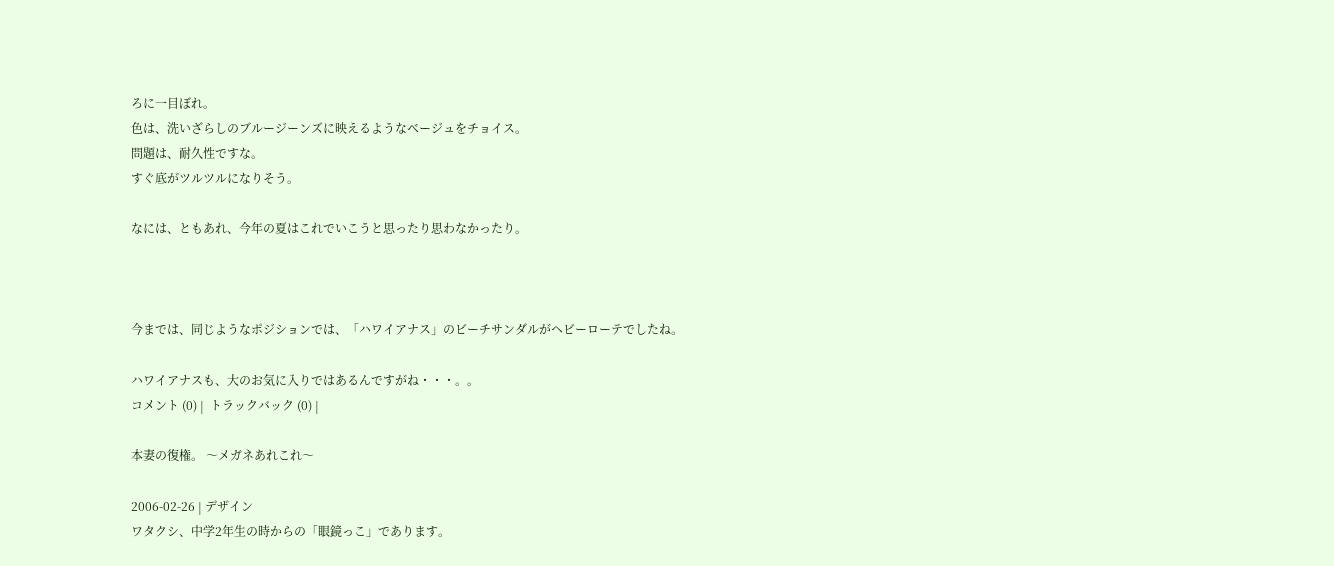ろに一目ぼれ。
色は、洗いざらしのブルージーンズに映えるようなベージュをチョイス。
問題は、耐久性ですな。
すぐ底がツルツルになりそう。

なには、ともあれ、今年の夏はこれでいこうと思ったり思わなかったり。



今までは、同じようなポジションでは、「ハワイアナス」のビーチサンダルがヘビーローテでしたね。

ハワイアナスも、大のお気に入りではあるんですがね・・・。。
コメント (0) |  トラックバック (0) |

本妻の復権。 〜メガネあれこれ〜

2006-02-26 | デザイン
ワタクシ、中学2年生の時からの「眼鏡っこ」であります。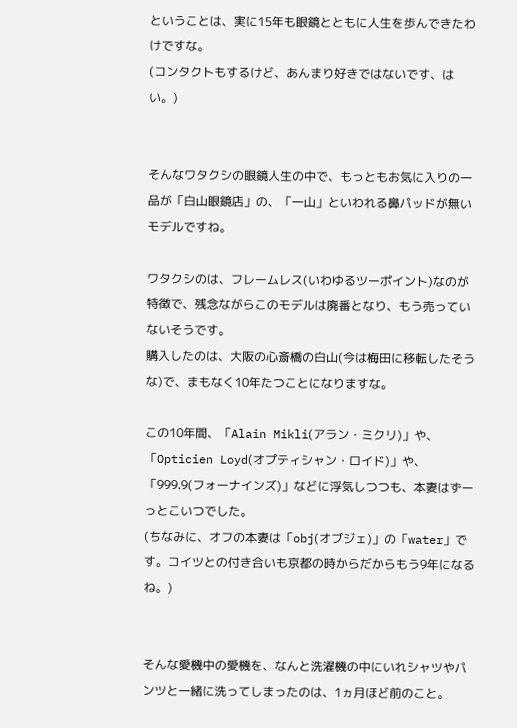ということは、実に15年も眼鏡とともに人生を歩んできたわけですな。
(コンタクトもするけど、あんまり好きではないです、はい。)


そんなワタクシの眼鏡人生の中で、もっともお気に入りの一品が「白山眼鏡店」の、「一山」といわれる鼻パッドが無いモデルですね。

ワタクシのは、フレームレス(いわゆるツーポイント)なのが特徴で、残念ながらこのモデルは廃番となり、もう売っていないそうです。
購入したのは、大阪の心斎橋の白山(今は梅田に移転したそうな)で、まもなく10年たつことになりますな。

この10年間、「Alain Mikli(アラン・ミクリ)」や、「Opticien Loyd(オプティシャン・ロイド)」や、「999.9(フォーナインズ)」などに浮気しつつも、本妻はずーっとこいつでした。
(ちなみに、オフの本妻は「obj(オブジェ)」の「water」です。コイツとの付き合いも京都の時からだからもう9年になるね。)


そんな愛機中の愛機を、なんと洗濯機の中にいれシャツやパンツと一緒に洗ってしまったのは、1ヵ月ほど前のこと。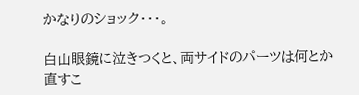かなりのショック・・・。

白山眼鏡に泣きつくと、両サイドのパーツは何とか直すこ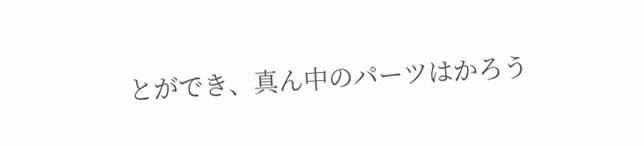とができ、真ん中のパーツはかろう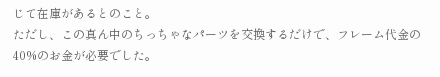じて在庫があるとのこと。
ただし、この真ん中のちっちゃなパーツを交換するだけで、フレーム代金の40%のお金が必要でした。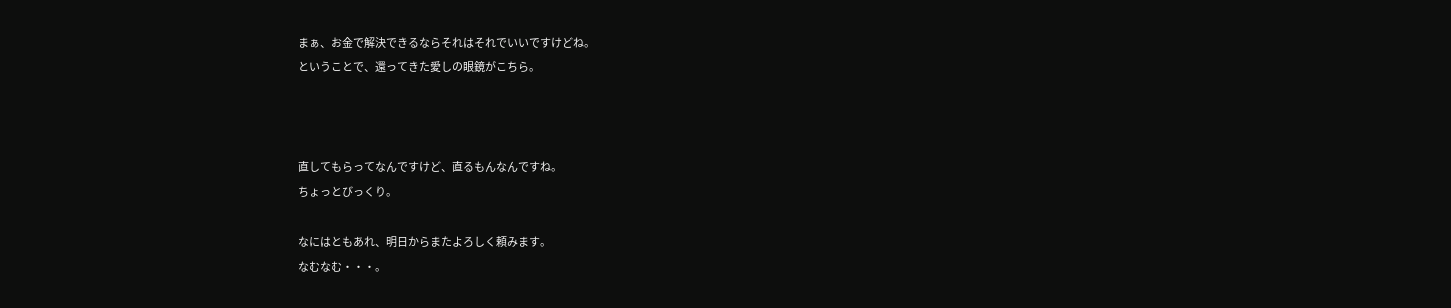まぁ、お金で解決できるならそれはそれでいいですけどね。
ということで、還ってきた愛しの眼鏡がこちら。



直してもらってなんですけど、直るもんなんですね。
ちょっとびっくり。

なにはともあれ、明日からまたよろしく頼みます。
なむなむ・・・。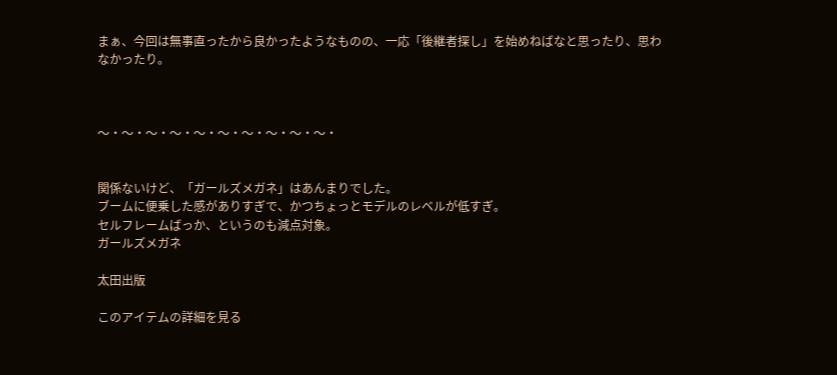まぁ、今回は無事直ったから良かったようなものの、一応「後継者探し」を始めねばなと思ったり、思わなかったり。



〜・〜・〜・〜・〜・〜・〜・〜・〜・〜・


関係ないけど、「ガールズメガネ」はあんまりでした。
ブームに便乗した感がありすぎで、かつちょっとモデルのレベルが低すぎ。
セルフレームばっか、というのも減点対象。
ガールズメガネ

太田出版

このアイテムの詳細を見る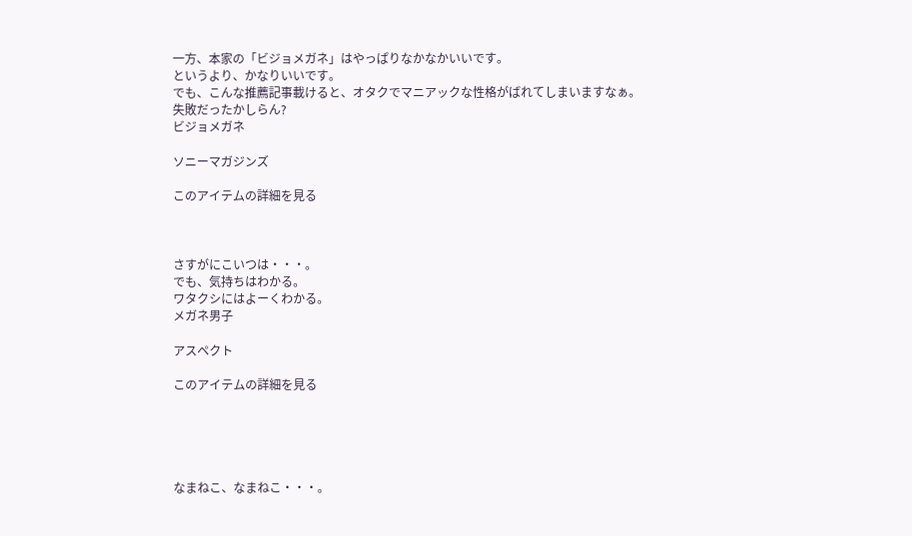一方、本家の「ビジョメガネ」はやっぱりなかなかいいです。
というより、かなりいいです。
でも、こんな推薦記事載けると、オタクでマニアックな性格がばれてしまいますなぁ。
失敗だったかしらん?
ビジョメガネ

ソニーマガジンズ

このアイテムの詳細を見る



さすがにこいつは・・・。
でも、気持ちはわかる。
ワタクシにはよーくわかる。
メガネ男子

アスペクト

このアイテムの詳細を見る





なまねこ、なまねこ・・・。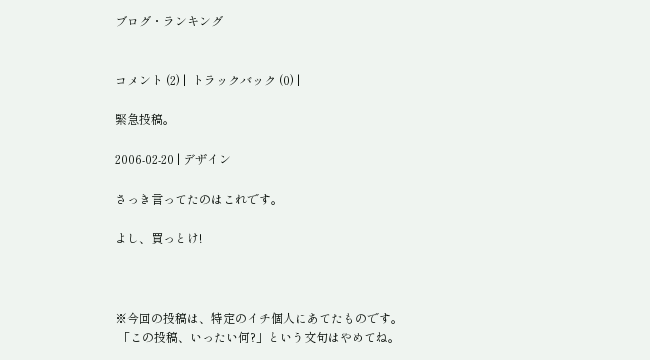ブログ・ランキング


コメント (2) |  トラックバック (0) |

緊急投稿。

2006-02-20 | デザイン

さっき言ってたのはこれです。

よし、買っとけ!



※今回の投稿は、特定のイチ個人にあてたものです。
 「この投稿、いったい何?」という文句はやめてね。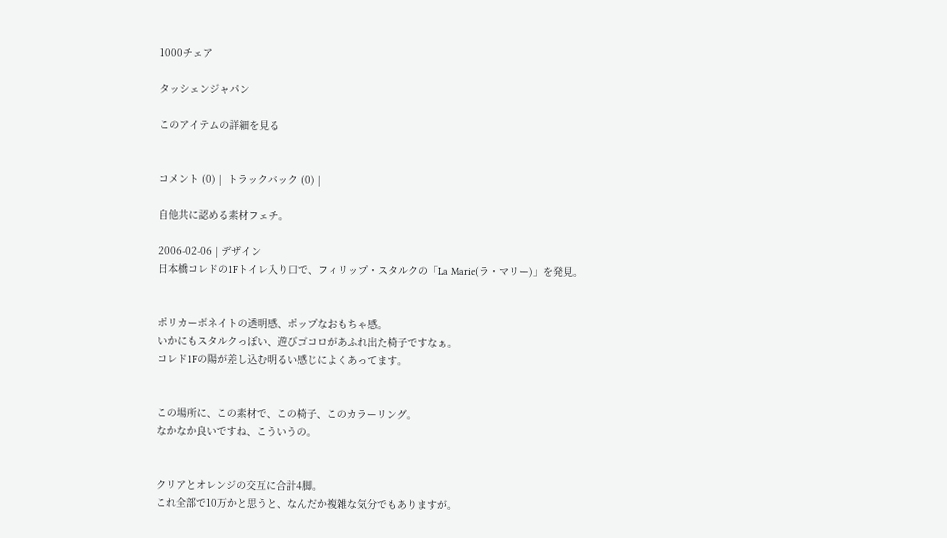1000チェア

タッシェンジャパン

このアイテムの詳細を見る


コメント (0) |  トラックバック (0) |

自他共に認める素材フェチ。

2006-02-06 | デザイン
日本橋コレドの1Fトイレ入り口で、フィリップ・スタルクの「La Marie(ラ・マリー)」を発見。


ポリカーボネイトの透明感、ポップなおもちゃ感。
いかにもスタルクっぽい、遊びゴコロがあふれ出た椅子ですなぁ。
コレド1Fの陽が差し込む明るい感じによくあってます。


この場所に、この素材で、この椅子、このカラーリング。
なかなか良いですね、こういうの。


クリアとオレンジの交互に合計4脚。
これ全部で10万かと思うと、なんだか複雑な気分でもありますが。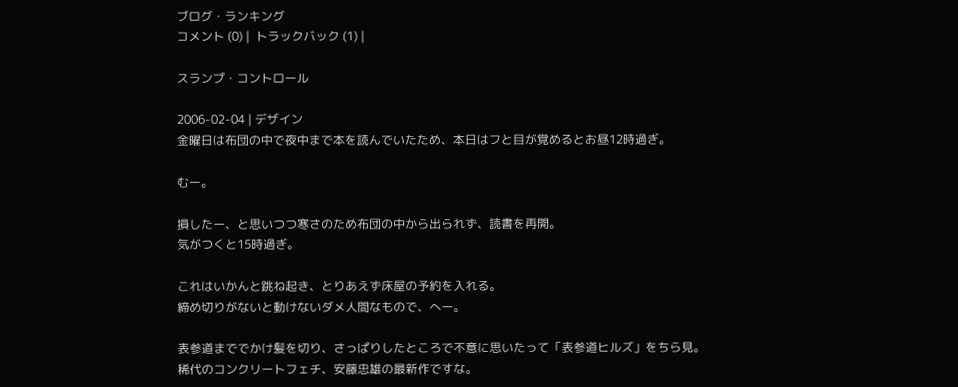ブログ・ランキング
コメント (0) |  トラックバック (1) |

スランプ・コントロール

2006-02-04 | デザイン
金曜日は布団の中で夜中まで本を読んでいたため、本日はフと目が覚めるとお昼12時過ぎ。

むー。

損したー、と思いつつ寒さのため布団の中から出られず、読書を再開。
気がつくと15時過ぎ。

これはいかんと跳ね起き、とりあえず床屋の予約を入れる。
締め切りがないと動けないダメ人間なもので、へー。

表参道まででかけ髪を切り、さっぱりしたところで不意に思いたって「表参道ヒルズ」をちら見。
稀代のコンクリートフェチ、安藤忠雄の最新作ですな。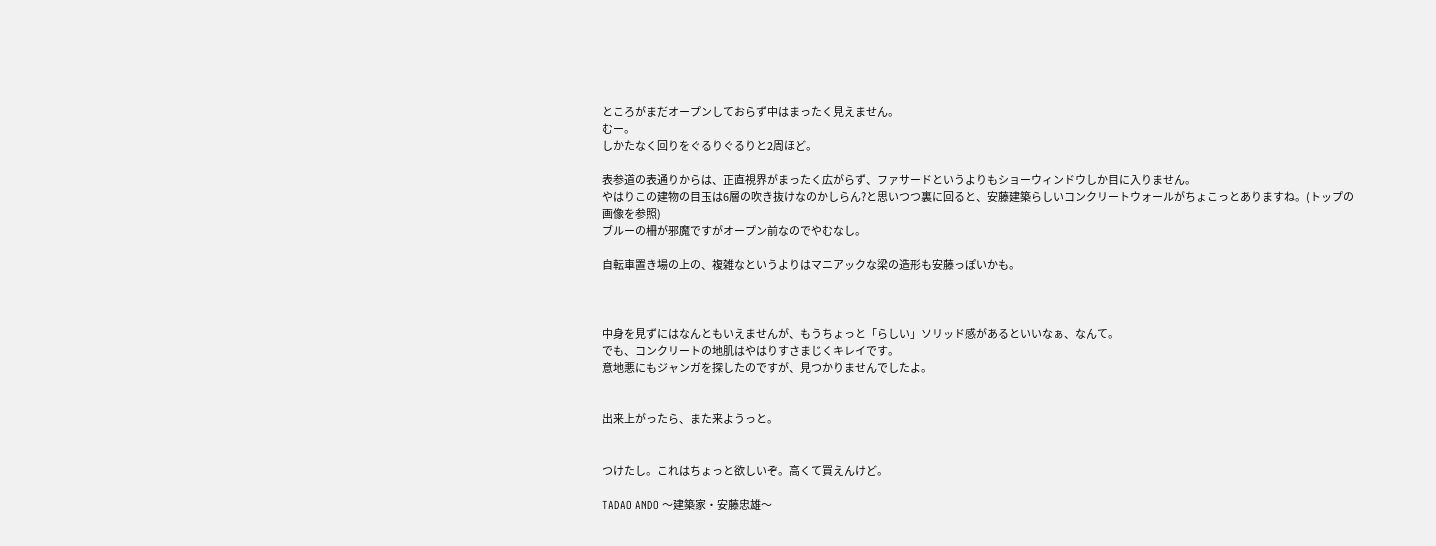ところがまだオープンしておらず中はまったく見えません。
むー。
しかたなく回りをぐるりぐるりと2周ほど。

表参道の表通りからは、正直視界がまったく広がらず、ファサードというよりもショーウィンドウしか目に入りません。
やはりこの建物の目玉は6層の吹き抜けなのかしらん?と思いつつ裏に回ると、安藤建築らしいコンクリートウォールがちょこっとありますね。(トップの画像を参照)
ブルーの柵が邪魔ですがオープン前なのでやむなし。

自転車置き場の上の、複雑なというよりはマニアックな梁の造形も安藤っぽいかも。



中身を見ずにはなんともいえませんが、もうちょっと「らしい」ソリッド感があるといいなぁ、なんて。
でも、コンクリートの地肌はやはりすさまじくキレイです。
意地悪にもジャンガを探したのですが、見つかりませんでしたよ。


出来上がったら、また来ようっと。


つけたし。これはちょっと欲しいぞ。高くて買えんけど。

TADAO ANDO 〜建築家・安藤忠雄〜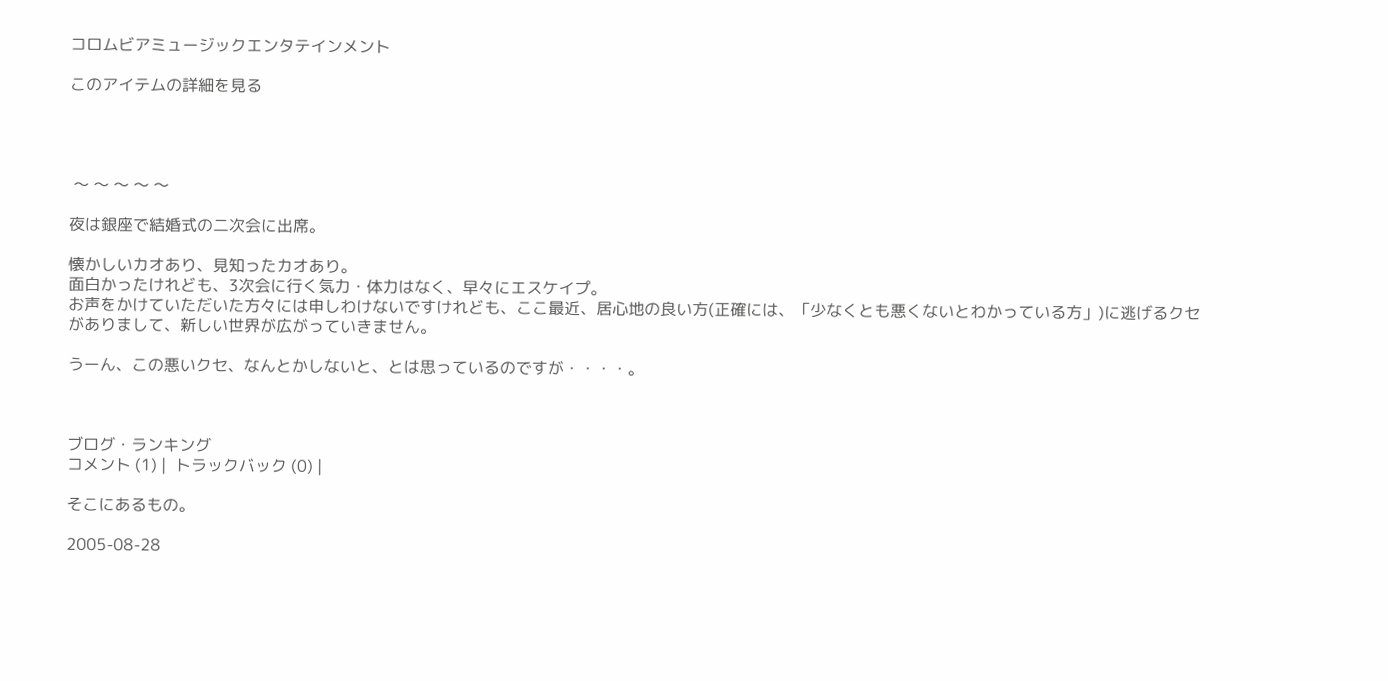コロムビアミュージックエンタテインメント

このアイテムの詳細を見る




 〜 〜 〜 〜 〜

夜は銀座で結婚式の二次会に出席。

懐かしいカオあり、見知ったカオあり。
面白かったけれども、3次会に行く気力・体力はなく、早々にエスケイプ。
お声をかけていただいた方々には申しわけないですけれども、ここ最近、居心地の良い方(正確には、「少なくとも悪くないとわかっている方」)に逃げるクセがありまして、新しい世界が広がっていきません。

うーん、この悪いクセ、なんとかしないと、とは思っているのですが・・・・。



ブログ・ランキング
コメント (1) |  トラックバック (0) |

そこにあるもの。

2005-08-28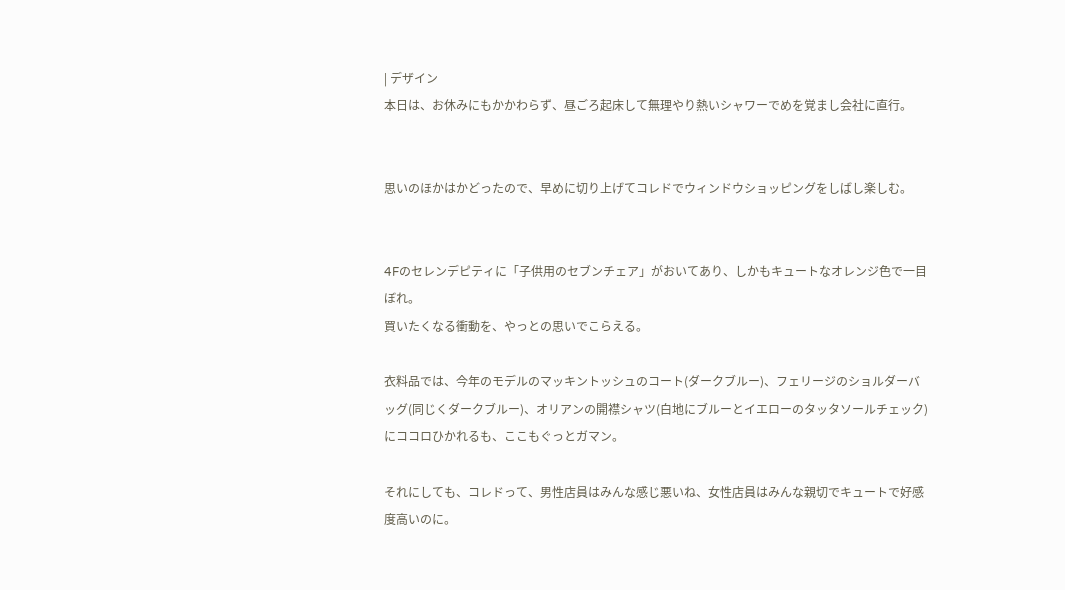| デザイン
本日は、お休みにもかかわらず、昼ごろ起床して無理やり熱いシャワーでめを覚まし会社に直行。


思いのほかはかどったので、早めに切り上げてコレドでウィンドウショッピングをしばし楽しむ。


4Fのセレンデピティに「子供用のセブンチェア」がおいてあり、しかもキュートなオレンジ色で一目ぼれ。
買いたくなる衝動を、やっとの思いでこらえる。

衣料品では、今年のモデルのマッキントッシュのコート(ダークブルー)、フェリージのショルダーバッグ(同じくダークブルー)、オリアンの開襟シャツ(白地にブルーとイエローのタッタソールチェック)にココロひかれるも、ここもぐっとガマン。

それにしても、コレドって、男性店員はみんな感じ悪いね、女性店員はみんな親切でキュートで好感度高いのに。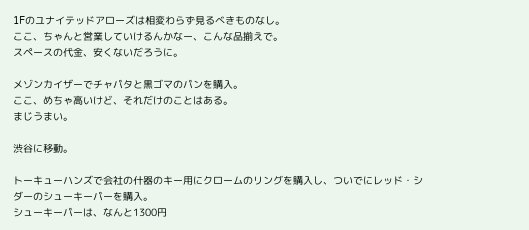1Fのユナイテッドアローズは相変わらず見るべきものなし。
ここ、ちゃんと営業していけるんかなー、こんな品揃えで。
スペースの代金、安くないだろうに。

メゾンカイザーでチャパタと黒ゴマのパンを購入。
ここ、めちゃ高いけど、それだけのことはある。
まじうまい。

渋谷に移動。

トーキューハンズで会社の什器のキー用にクロームのリングを購入し、ついでにレッド・シダーのシューキーパーを購入。
シューキーパーは、なんと1300円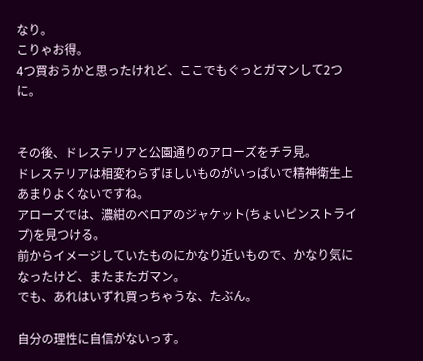なり。
こりゃお得。
4つ買おうかと思ったけれど、ここでもぐっとガマンして2つに。


その後、ドレステリアと公園通りのアローズをチラ見。
ドレステリアは相変わらずほしいものがいっぱいで精神衛生上あまりよくないですね。
アローズでは、濃紺のベロアのジャケット(ちょいピンストライプ)を見つける。
前からイメージしていたものにかなり近いもので、かなり気になったけど、またまたガマン。
でも、あれはいずれ買っちゃうな、たぶん。

自分の理性に自信がないっす。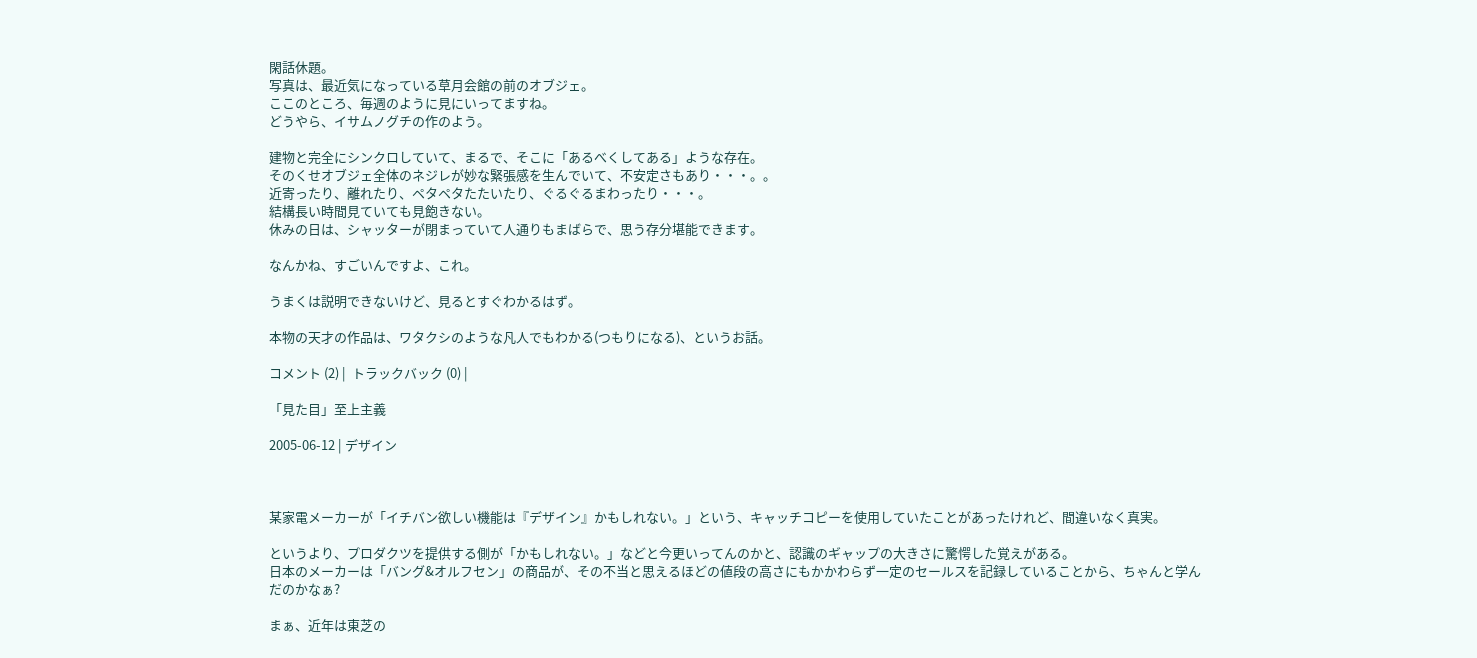閑話休題。
写真は、最近気になっている草月会館の前のオブジェ。
ここのところ、毎週のように見にいってますね。
どうやら、イサムノグチの作のよう。

建物と完全にシンクロしていて、まるで、そこに「あるべくしてある」ような存在。
そのくせオブジェ全体のネジレが妙な緊張感を生んでいて、不安定さもあり・・・。。
近寄ったり、離れたり、ペタペタたたいたり、ぐるぐるまわったり・・・。
結構長い時間見ていても見飽きない。
休みの日は、シャッターが閉まっていて人通りもまばらで、思う存分堪能できます。

なんかね、すごいんですよ、これ。

うまくは説明できないけど、見るとすぐわかるはず。

本物の天才の作品は、ワタクシのような凡人でもわかる(つもりになる)、というお話。

コメント (2) |  トラックバック (0) |

「見た目」至上主義

2005-06-12 | デザイン



某家電メーカーが「イチバン欲しい機能は『デザイン』かもしれない。」という、キャッチコピーを使用していたことがあったけれど、間違いなく真実。

というより、プロダクツを提供する側が「かもしれない。」などと今更いってんのかと、認識のギャップの大きさに驚愕した覚えがある。
日本のメーカーは「バング&オルフセン」の商品が、その不当と思えるほどの値段の高さにもかかわらず一定のセールスを記録していることから、ちゃんと学んだのかなぁ?

まぁ、近年は東芝の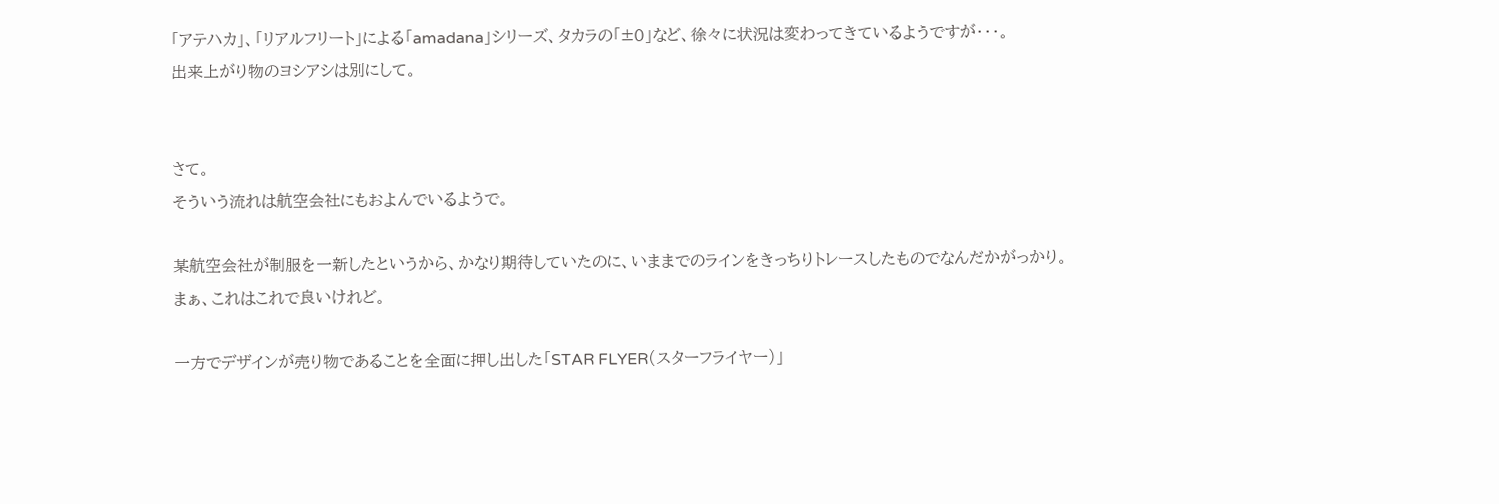「アテハカ」、「リアルフリート」による「amadana」シリーズ、タカラの「±0」など、徐々に状況は変わってきているようですが・・・。
出来上がり物のヨシアシは別にして。


さて。
そういう流れは航空会社にもおよんでいるようで。

某航空会社が制服を一新したというから、かなり期待していたのに、いままでのラインをきっちりトレースしたものでなんだかがっかり。
まぁ、これはこれで良いけれど。

一方でデザインが売り物であることを全面に押し出した「STAR FLYER(スターフライヤー)」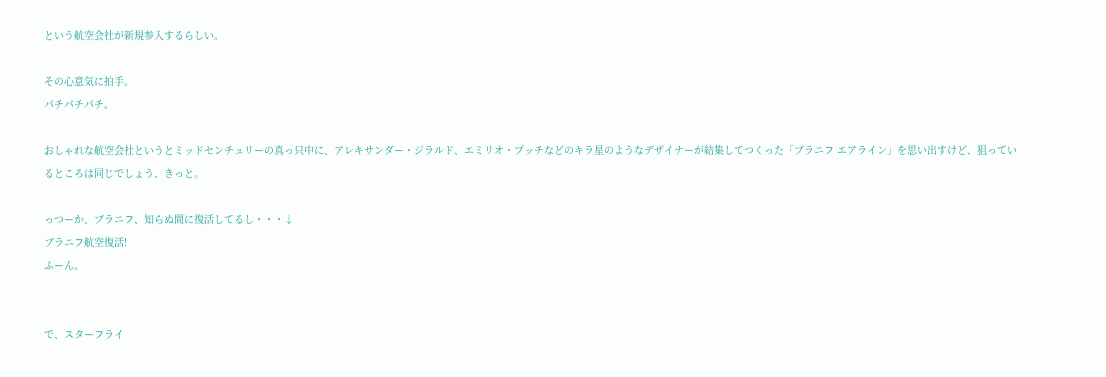という航空会社が新規参入するらしい。

その心意気に拍手。
パチパチパチ。

おしゃれな航空会社というとミッドセンチュリーの真っ只中に、アレキサンダー・ジラルド、エミリオ・プッチなどのキラ星のようなデザイナーが結集してつくった「ブラニフ エアライン」を思い出すけど、狙っているところは同じでしょう、きっと。

っつーか、ブラニフ、知らぬ間に復活してるし・・・↓
ブラニフ航空復活!
ふーん。


で、スターフライ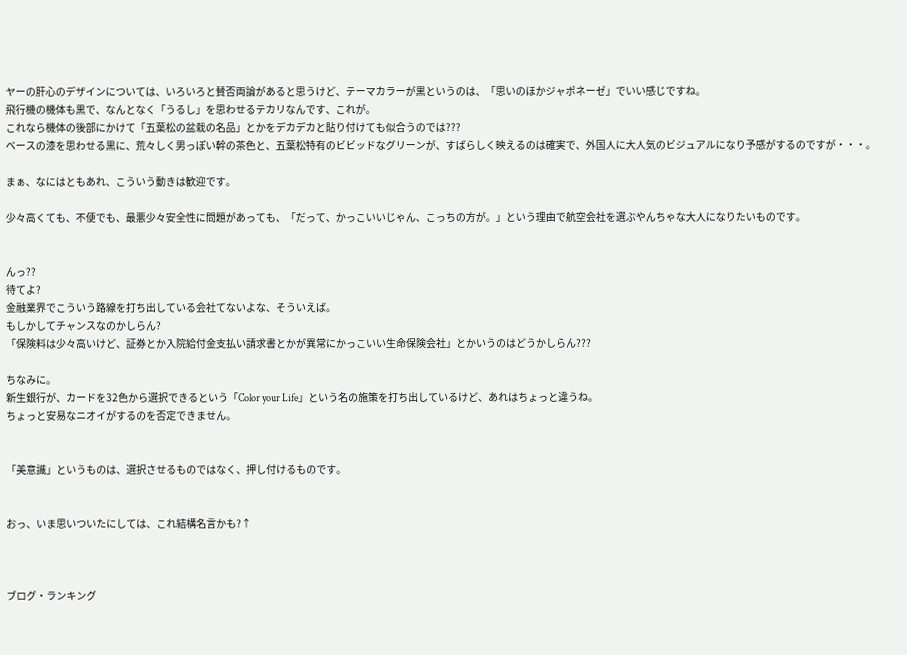ヤーの肝心のデザインについては、いろいろと賛否両論があると思うけど、テーマカラーが黒というのは、「思いのほかジャポネーゼ」でいい感じですね。
飛行機の機体も黒で、なんとなく「うるし」を思わせるテカリなんです、これが。
これなら機体の後部にかけて「五葉松の盆栽の名品」とかをデカデカと貼り付けても似合うのでは???
ベースの漆を思わせる黒に、荒々しく男っぽい幹の茶色と、五葉松特有のビビッドなグリーンが、すばらしく映えるのは確実で、外国人に大人気のビジュアルになり予感がするのですが・・・。

まぁ、なにはともあれ、こういう動きは歓迎です。

少々高くても、不便でも、最悪少々安全性に問題があっても、「だって、かっこいいじゃん、こっちの方が。」という理由で航空会社を選ぶやんちゃな大人になりたいものです。


んっ??
待てよ?
金融業界でこういう路線を打ち出している会社てないよな、そういえば。
もしかしてチャンスなのかしらん?
「保険料は少々高いけど、証券とか入院給付金支払い請求書とかが異常にかっこいい生命保険会社」とかいうのはどうかしらん???

ちなみに。
新生銀行が、カードを32色から選択できるという「Color your Life」という名の施策を打ち出しているけど、あれはちょっと違うね。
ちょっと安易なニオイがするのを否定できません。


「美意識」というものは、選択させるものではなく、押し付けるものです。


おっ、いま思いついたにしては、これ結構名言かも?↑



ブログ・ランキング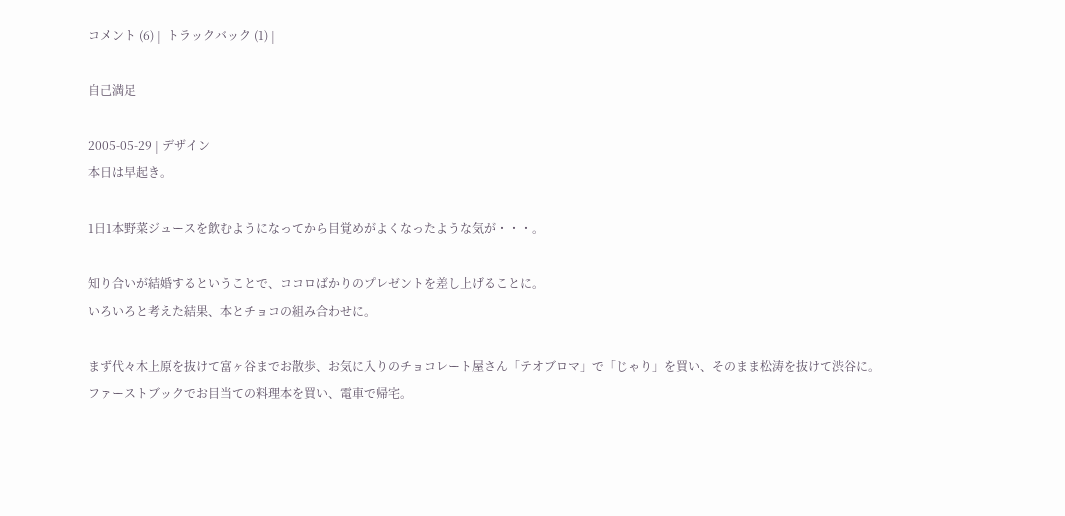コメント (6) |  トラックバック (1) |

自己満足

2005-05-29 | デザイン
本日は早起き。

1日1本野菜ジュースを飲むようになってから目覚めがよくなったような気が・・・。

知り合いが結婚するということで、ココロばかりのプレゼントを差し上げることに。
いろいろと考えた結果、本とチョコの組み合わせに。

まず代々木上原を抜けて富ヶ谷までお散歩、お気に入りのチョコレート屋さん「テオブロマ」で「じゃり」を買い、そのまま松涛を抜けて渋谷に。
ファーストブックでお目当ての料理本を買い、電車で帰宅。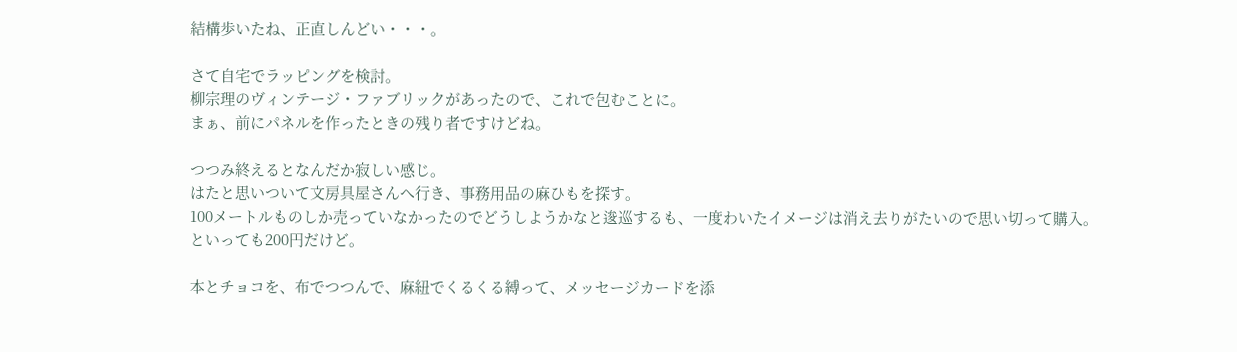結構歩いたね、正直しんどい・・・。

さて自宅でラッピングを検討。
柳宗理のヴィンテージ・ファブリックがあったので、これで包むことに。
まぁ、前にパネルを作ったときの残り者ですけどね。

つつみ終えるとなんだか寂しい感じ。
はたと思いついて文房具屋さんへ行き、事務用品の麻ひもを探す。
100メートルものしか売っていなかったのでどうしようかなと逡巡するも、一度わいたイメージは消え去りがたいので思い切って購入。
といっても200円だけど。

本とチョコを、布でつつんで、麻紐でくるくる縛って、メッセージカードを添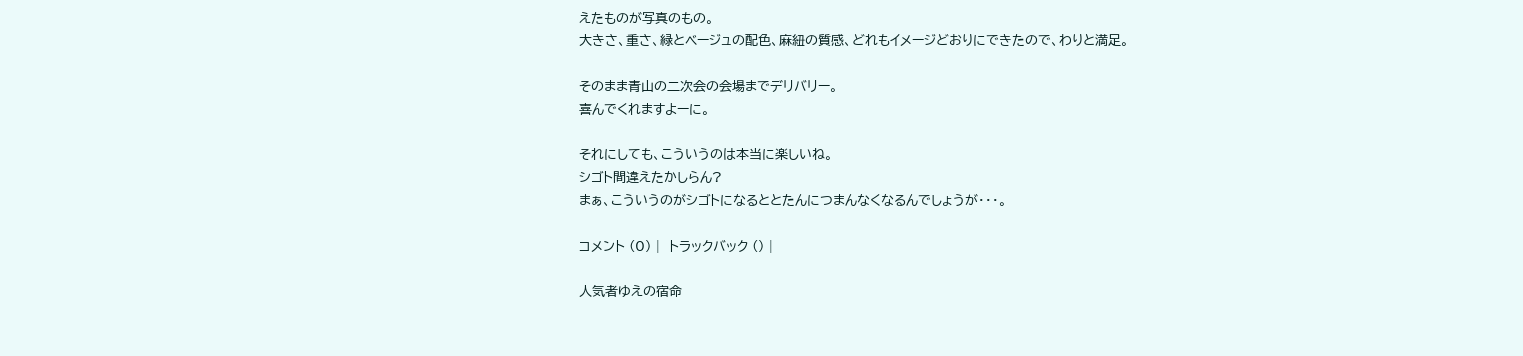えたものが写真のもの。
大きさ、重さ、緑とベージュの配色、麻紐の質感、どれもイメージどおりにできたので、わりと満足。

そのまま青山の二次会の会場までデリバリー。
喜んでくれますよーに。

それにしても、こういうのは本当に楽しいね。
シゴト間違えたかしらん?
まぁ、こういうのがシゴトになるととたんにつまんなくなるんでしょうが・・・。

コメント (0) |  トラックバック () |

人気者ゆえの宿命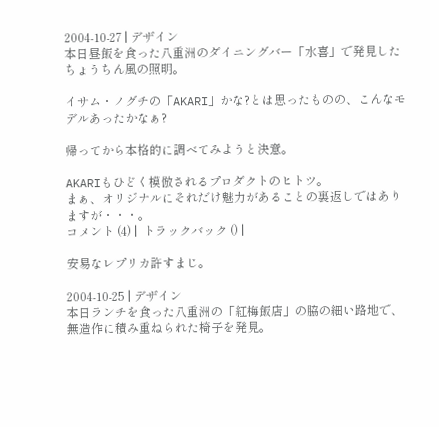2004-10-27 | デザイン
本日昼飯を食った八重洲のダイニングバー「水喜」で発見したちょうちん風の照明。

イサム・ノグチの「AKARI」かな?とは思ったものの、こんなモデルあったかなぁ?

帰ってから本格的に調べてみようと決意。

AKARIもひどく模倣されるプロダクトのヒトツ。
まぁ、オリジナルにそれだけ魅力があることの裏返しではありますが・・・。
コメント (4) |  トラックバック () |

安易なレプリカ許すまじ。

2004-10-25 | デザイン
本日ランチを食った八重洲の「紅梅飯店」の脇の細い路地で、無造作に積み重ねられた椅子を発見。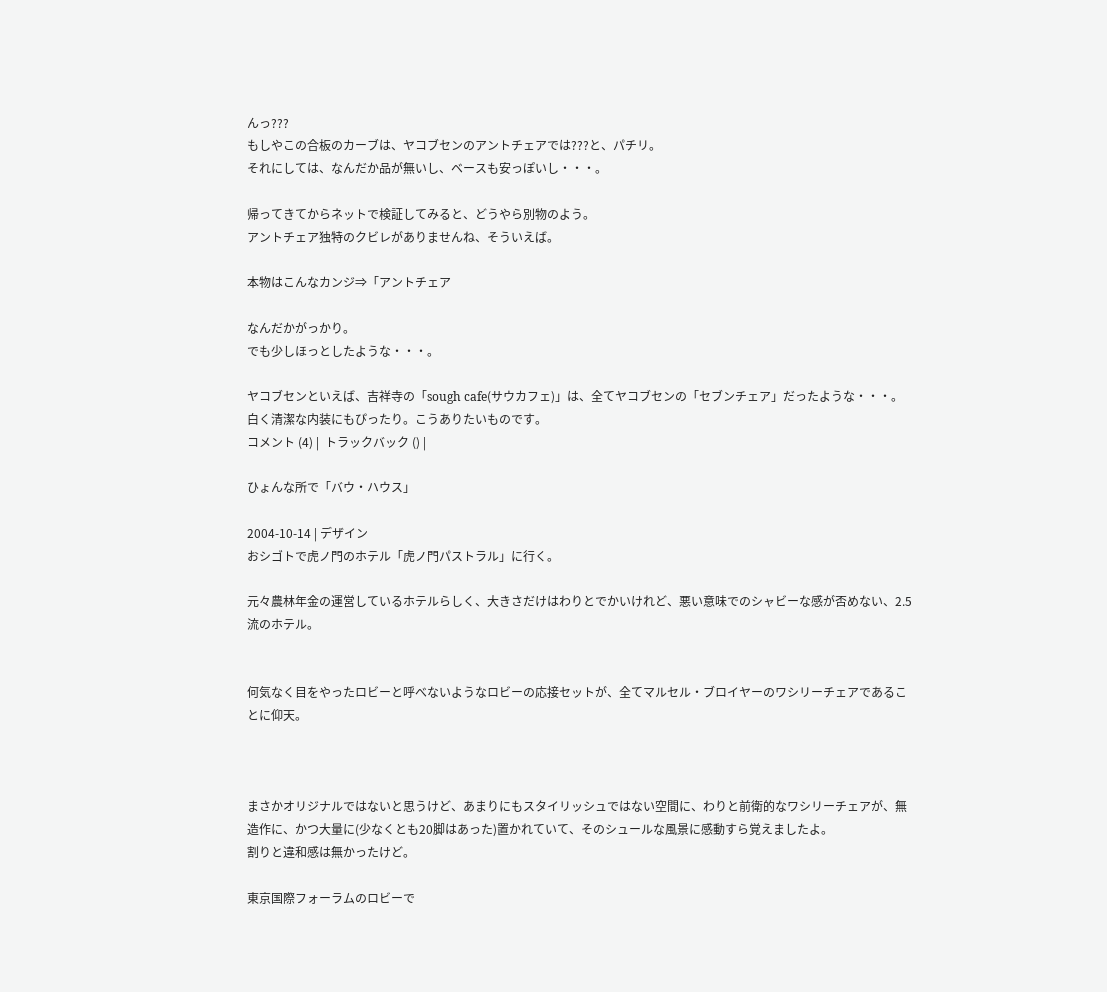んっ???
もしやこの合板のカーブは、ヤコブセンのアントチェアでは???と、パチリ。
それにしては、なんだか品が無いし、ベースも安っぽいし・・・。

帰ってきてからネットで検証してみると、どうやら別物のよう。
アントチェア独特のクビレがありませんね、そういえば。

本物はこんなカンジ⇒「アントチェア

なんだかがっかり。
でも少しほっとしたような・・・。

ヤコブセンといえば、吉祥寺の「sough cafe(サウカフェ)」は、全てヤコブセンの「セブンチェア」だったような・・・。
白く清潔な内装にもぴったり。こうありたいものです。
コメント (4) |  トラックバック () |

ひょんな所で「バウ・ハウス」

2004-10-14 | デザイン
おシゴトで虎ノ門のホテル「虎ノ門パストラル」に行く。

元々農林年金の運営しているホテルらしく、大きさだけはわりとでかいけれど、悪い意味でのシャビーな感が否めない、2.5流のホテル。


何気なく目をやったロビーと呼べないようなロビーの応接セットが、全てマルセル・ブロイヤーのワシリーチェアであることに仰天。



まさかオリジナルではないと思うけど、あまりにもスタイリッシュではない空間に、わりと前衛的なワシリーチェアが、無造作に、かつ大量に(少なくとも20脚はあった)置かれていて、そのシュールな風景に感動すら覚えましたよ。
割りと違和感は無かったけど。

東京国際フォーラムのロビーで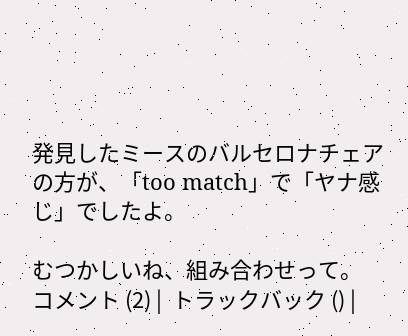発見したミースのバルセロナチェアの方が、「too match」で「ヤナ感じ」でしたよ。

むつかしいね、組み合わせって。
コメント (2) |  トラックバック () |